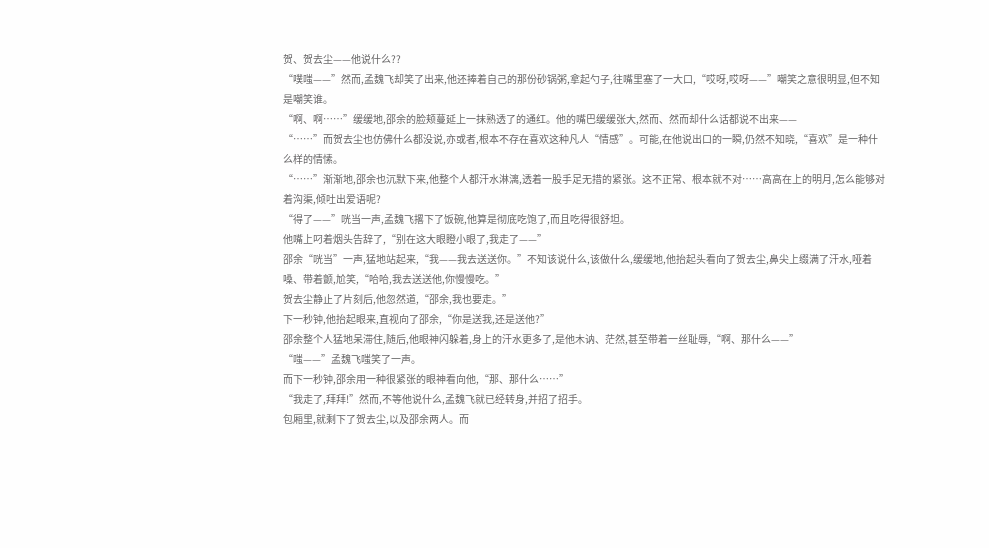贺、贺去尘——他说什么??
“噗嗤——”然而,孟魏飞却笑了出来,他还捧着自己的那份砂锅粥,拿起勺子,往嘴里塞了一大口,“哎呀,哎呀——”嘲笑之意很明显,但不知是嘲笑谁。
“啊、啊……”缓缓地,邵余的脸颊蔓延上一抹熟透了的通红。他的嘴巴缓缓张大,然而、然而却什么话都说不出来——
“……”而贺去尘也仿佛什么都没说,亦或者,根本不存在喜欢这种凡人“情感”。可能,在他说出口的一瞬,仍然不知晓,“喜欢”是一种什么样的情愫。
“……”渐渐地,邵余也沉默下来,他整个人都汗水淋漓,透着一股手足无措的紧张。这不正常、根本就不对……高高在上的明月,怎么能够对着沟渠,倾吐出爱语呢?
“得了——”咣当一声,孟魏飞撂下了饭碗,他算是彻底吃饱了,而且吃得很舒坦。
他嘴上叼着烟头告辞了,“别在这大眼瞪小眼了,我走了——”
邵余“咣当”一声,猛地站起来,“我——我去送送你。”不知该说什么,该做什么,缓缓地,他抬起头看向了贺去尘,鼻尖上缀满了汗水,哑着嗓、带着颤,尬笑,“哈哈,我去送送他,你慢慢吃。”
贺去尘静止了片刻后,他忽然道,“邵余,我也要走。”
下一秒钟,他抬起眼来,直视向了邵余,“你是送我,还是送他?”
邵余整个人猛地呆滞住,随后,他眼神闪躲着,身上的汗水更多了,是他木讷、茫然,甚至带着一丝耻辱,“啊、那什么——”
“嗤——”孟魏飞嗤笑了一声。
而下一秒钟,邵余用一种很紧张的眼神看向他,“那、那什么……”
“我走了,拜拜!”然而,不等他说什么,孟魏飞就已经转身,并招了招手。
包厢里,就剩下了贺去尘,以及邵余两人。而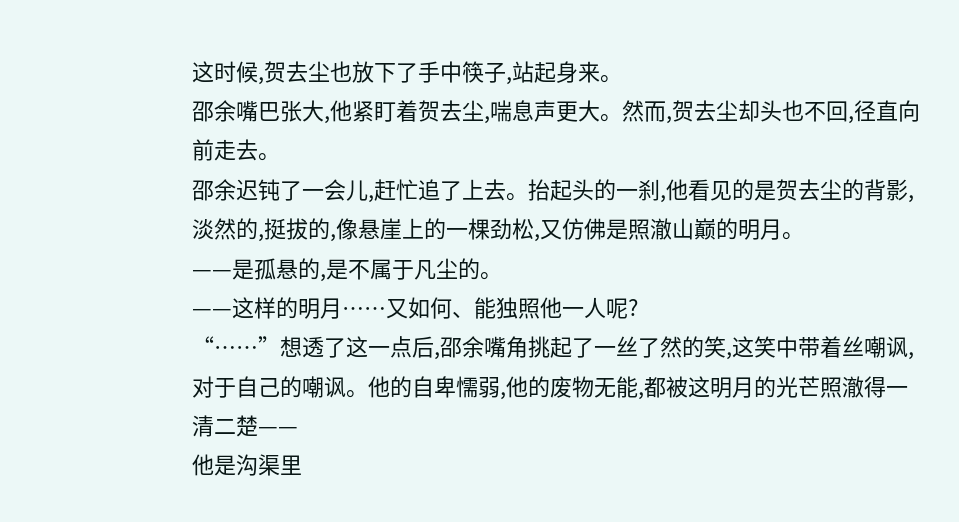这时候,贺去尘也放下了手中筷子,站起身来。
邵余嘴巴张大,他紧盯着贺去尘,喘息声更大。然而,贺去尘却头也不回,径直向前走去。
邵余迟钝了一会儿,赶忙追了上去。抬起头的一刹,他看见的是贺去尘的背影,淡然的,挺拔的,像悬崖上的一棵劲松,又仿佛是照澈山巅的明月。
——是孤悬的,是不属于凡尘的。
——这样的明月……又如何、能独照他一人呢?
“……”想透了这一点后,邵余嘴角挑起了一丝了然的笑,这笑中带着丝嘲讽,对于自己的嘲讽。他的自卑懦弱,他的废物无能,都被这明月的光芒照澈得一清二楚——
他是沟渠里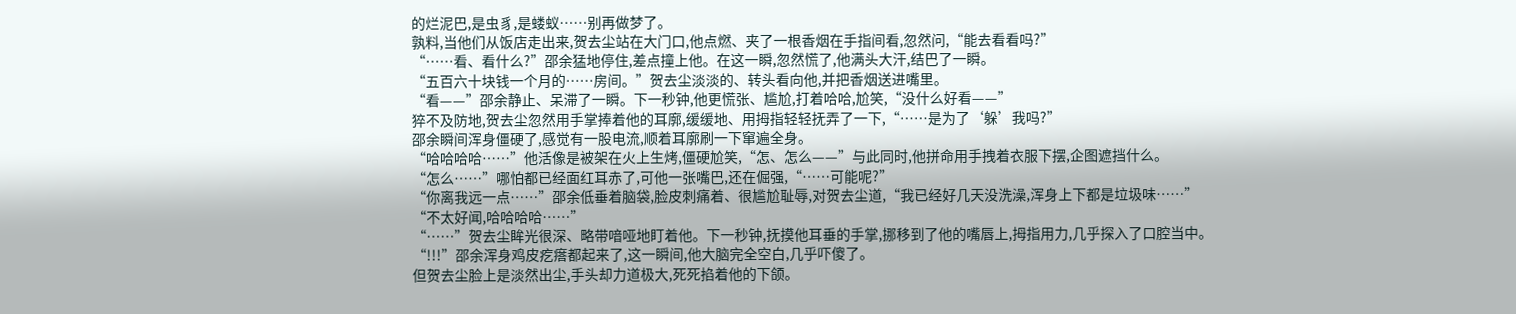的烂泥巴,是虫豸,是蝼蚁……别再做梦了。
孰料,当他们从饭店走出来,贺去尘站在大门口,他点燃、夹了一根香烟在手指间看,忽然问,“能去看看吗?”
“……看、看什么?”邵余猛地停住,差点撞上他。在这一瞬,忽然慌了,他满头大汗,结巴了一瞬。
“五百六十块钱一个月的……房间。”贺去尘淡淡的、转头看向他,并把香烟送进嘴里。
“看——”邵余静止、呆滞了一瞬。下一秒钟,他更慌张、尴尬,打着哈哈,尬笑,“没什么好看——”
猝不及防地,贺去尘忽然用手掌捧着他的耳廓,缓缓地、用拇指轻轻抚弄了一下,“……是为了‘躲’我吗?”
邵余瞬间浑身僵硬了,感觉有一股电流,顺着耳廓刷一下窜遍全身。
“哈哈哈哈……”他活像是被架在火上生烤,僵硬尬笑,“怎、怎么——”与此同时,他拼命用手拽着衣服下摆,企图遮挡什么。
“怎么……”哪怕都已经面红耳赤了,可他一张嘴巴,还在倔强,“……可能呢?”
“你离我远一点……”邵余低垂着脑袋,脸皮刺痛着、很尴尬耻辱,对贺去尘道,“我已经好几天没洗澡,浑身上下都是垃圾味……”
“不太好闻,哈哈哈哈……”
“……”贺去尘眸光很深、略带喑哑地盯着他。下一秒钟,抚摸他耳垂的手掌,挪移到了他的嘴唇上,拇指用力,几乎探入了口腔当中。
“!!!”邵余浑身鸡皮疙瘩都起来了,这一瞬间,他大脑完全空白,几乎吓傻了。
但贺去尘脸上是淡然出尘,手头却力道极大,死死掐着他的下颌。